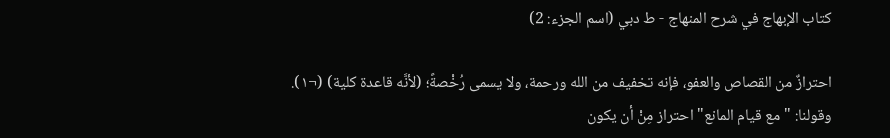كتاب الإبهاج في شرح المنهاج - ط دبي (اسم الجزء: 2)

احترازٌ من القصاص والعفو، فإنه تخفيف من الله ورحمة، ولا يسمى رُخْصةً؛ (لأنَّه قاعدة كلية) (¬١).
وقولنا: "مع قيام المانع" احتراز مِنْ أن يكون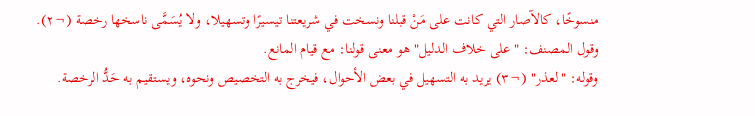منسوخًا، كالآصار التي كانت على مَنْ قبلنا ونسخت في شريعتنا تيسيرًا وتسهيلا، ولا يُسَمَّى ناسخها رخصة (¬٢).
وقول المصنف: "على خلاف الدليل" هو معنى قولنا: مع قيام المانع.
وقوله: "لعذر" (¬٣) يريد به التسهيل في بعض الأحوال، فيخرج به التخصيص ونحوه، ويستقيم به حَدُّ الرخصة.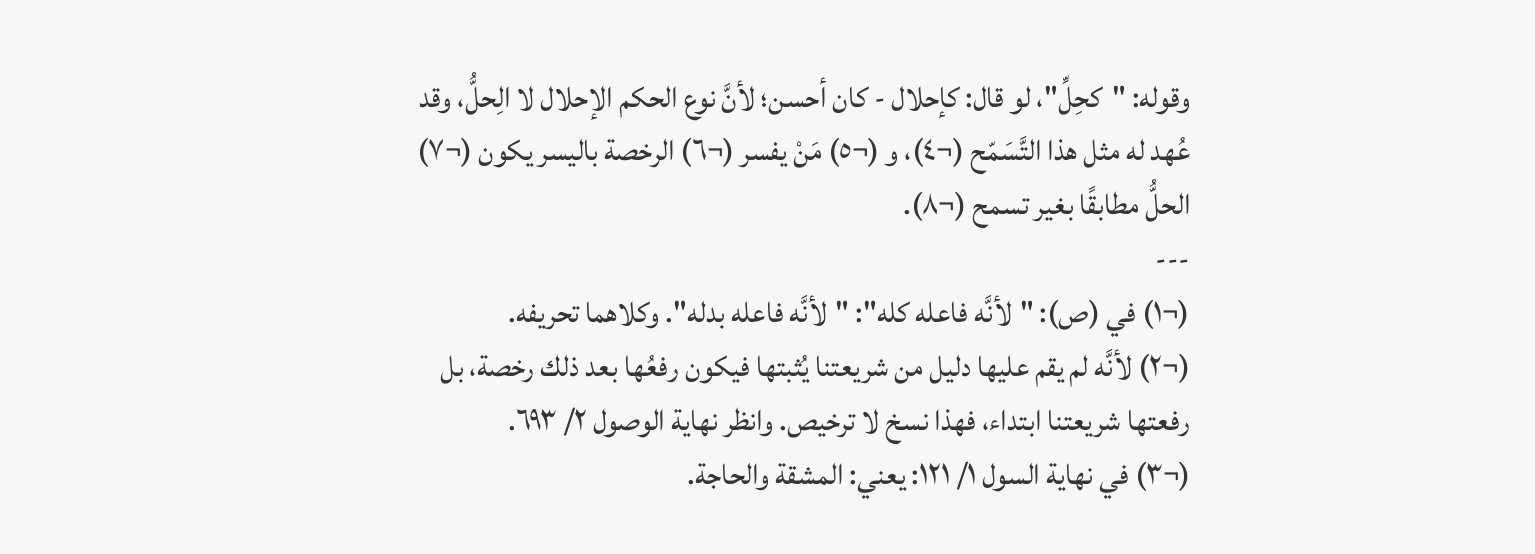وقوله: "كحِلِّ"، لو قال: كإحلال - كان أحسن؛ لأنَّ نوع الحكم الإحلال لا الِحلُّ، وقد عُهد له مثل هذا التَّسَمّح (¬٤)، و (¬٥) مَنْ يفسر (¬٦) الرخصة باليسر يكون (¬٧) الحلُّ مطابقًا بغير تسمح (¬٨).
---
(¬١) في (ص): "لأنَّه فاعله كله": "لأنَّه فاعله بدله". وكلاهما تحريفه.
(¬٢) لأنَّه لم يقم عليها دليل من شريعتنا يُثبتها فيكون رفعُها بعد ذلك رخصة، بل رفعتها شريعتنا ابتداء، فهذا نسخ لا ترخيص. وانظر نهاية الوصول ٢/ ٦٩٣.
(¬٣) في نهاية السول ١/ ١٢١: يعني: المشقة والحاجة.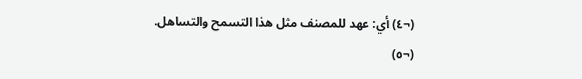(¬٤) أي: عهد للمصنف مثل هذا التسمح والتساهل.
(¬٥)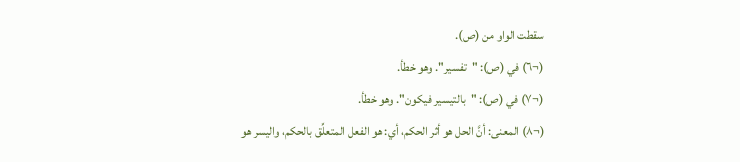سقطت الواو من (ص).
(¬٦) في (ص): "تفسير". وهو خطأ.
(¬٧) في (ص): "بالتيسير فيكون". وهو خطأ.
(¬٨) المعنى: أنَّ الحل هو أثر الحكم، أي: هو الفعل المتعلِّق بالحكم، واليسر هو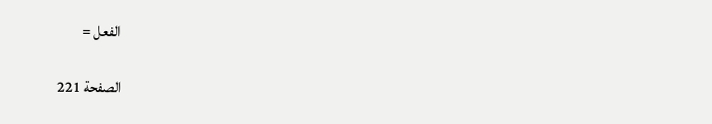الفعل =

الصفحة 221